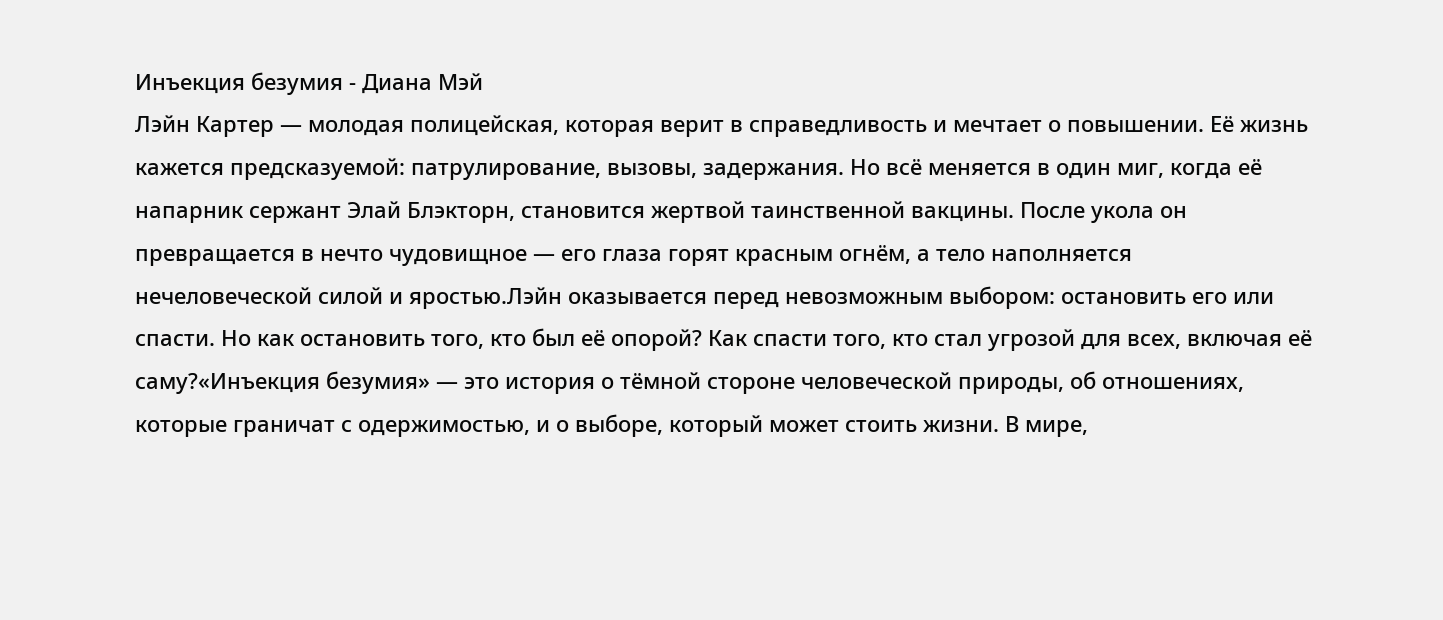Инъекция безумия - Диана Мэй
Лэйн Картер — молодая полицейская, которая верит в справедливость и мечтает о повышении. Её жизнь кажется предсказуемой: патрулирование, вызовы, задержания. Но всё меняется в один миг, когда её напарник сержант Элай Блэкторн, становится жертвой таинственной вакцины. После укола он превращается в нечто чудовищное — его глаза горят красным огнём, а тело наполняется нечеловеческой силой и яростью.Лэйн оказывается перед невозможным выбором: остановить его или спасти. Но как остановить того, кто был её опорой? Как спасти того, кто стал угрозой для всех, включая её саму?«Инъекция безумия» — это история о тёмной стороне человеческой природы, об отношениях, которые граничат с одержимостью, и о выборе, который может стоить жизни. В мире,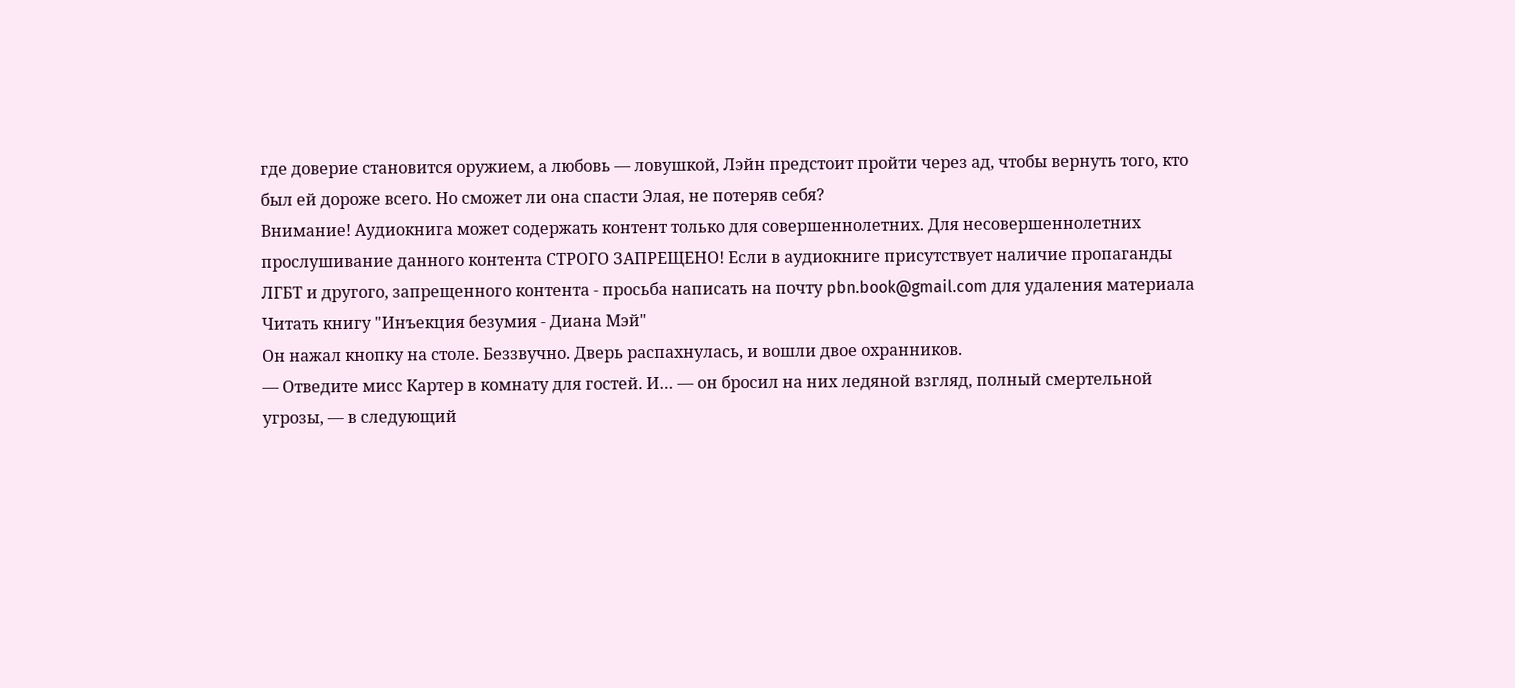где доверие становится оружием, а любовь — ловушкой, Лэйн предстоит пройти через ад, чтобы вернуть того, кто был ей дороже всего. Но сможет ли она спасти Элая, не потеряв себя?
Внимание! Аудиокнига может содержать контент только для совершеннолетних. Для несовершеннолетних прослушивание данного контента СТРОГО ЗАПРЕЩЕНО! Если в аудиокниге присутствует наличие пропаганды ЛГБТ и другого, запрещенного контента - просьба написать на почту pbn.book@gmail.com для удаления материала
Читать книгу "Инъекция безумия - Диана Мэй"
Он нажал кнопку на столе. Беззвучно. Дверь распахнулась, и вошли двое охранников.
— Отведите мисс Картер в комнату для гостей. И… — он бросил на них ледяной взгляд, полный смертельной угрозы, — в следующий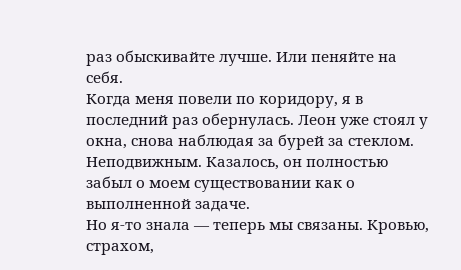раз обыскивайте лучше. Или пеняйте на себя.
Когда меня повели по коридору, я в последний раз обернулась. Леон уже стоял у окна, снова наблюдая за бурей за стеклом. Неподвижным. Казалось, он полностью забыл о моем существовании как о выполненной задаче.
Но я-то знала — теперь мы связаны. Кровью, страхом,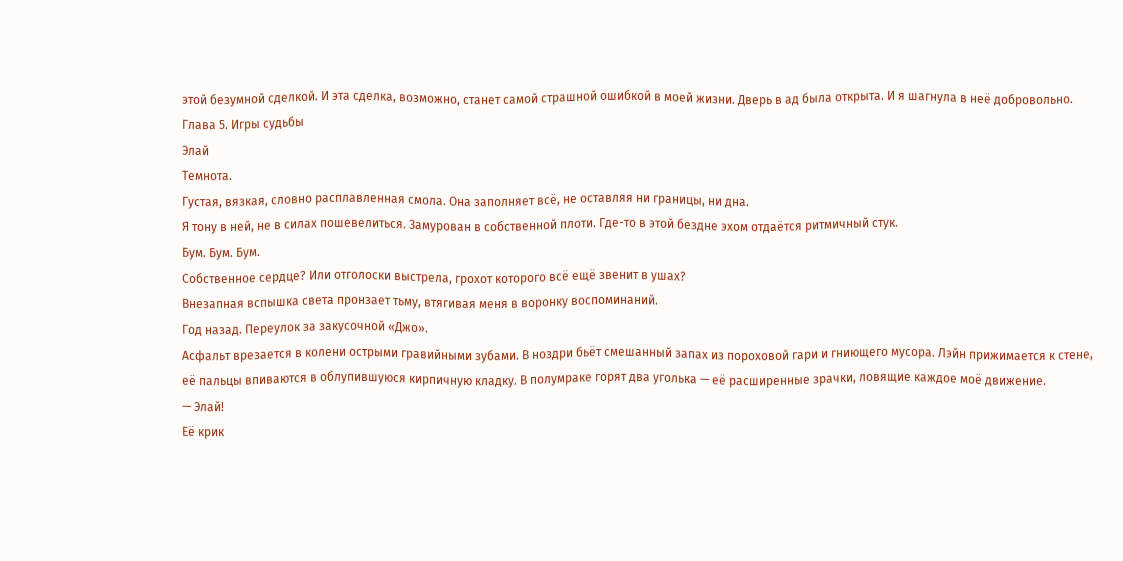этой безумной сделкой. И эта сделка, возможно, станет самой страшной ошибкой в моей жизни. Дверь в ад была открыта. И я шагнула в неё добровольно.
Глава 5. Игры судьбы
Элай
Темнота.
Густая, вязкая, словно расплавленная смола. Она заполняет всё, не оставляя ни границы, ни дна.
Я тону в ней, не в силах пошевелиться. Замурован в собственной плоти. Где-то в этой бездне эхом отдаётся ритмичный стук.
Бум. Бум. Бум.
Собственное сердце? Или отголоски выстрела, грохот которого всё ещё звенит в ушах?
Внезапная вспышка света пронзает тьму, втягивая меня в воронку воспоминаний.
Год назад. Переулок за закусочной «Джо».
Асфальт врезается в колени острыми гравийными зубами. В ноздри бьёт смешанный запах из пороховой гари и гниющего мусора. Лэйн прижимается к стене, её пальцы впиваются в облупившуюся кирпичную кладку. В полумраке горят два уголька — её расширенные зрачки, ловящие каждое моё движение.
— Элай!
Её крик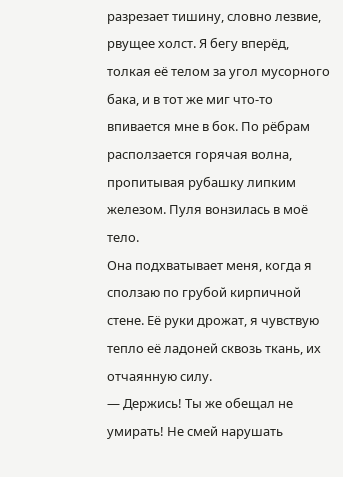разрезает тишину, словно лезвие, рвущее холст. Я бегу вперёд, толкая её телом за угол мусорного бака, и в тот же миг что-то впивается мне в бок. По рёбрам расползается горячая волна, пропитывая рубашку липким железом. Пуля вонзилась в моё тело.
Она подхватывает меня, когда я сползаю по грубой кирпичной стене. Её руки дрожат, я чувствую тепло её ладоней сквозь ткань, их отчаянную силу.
— Держись! Ты же обещал не умирать! Не смей нарушать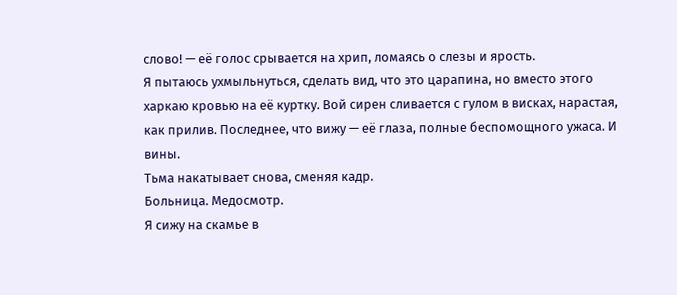слово! — её голос срывается на хрип, ломаясь о слезы и ярость.
Я пытаюсь ухмыльнуться, сделать вид, что это царапина, но вместо этого харкаю кровью на её куртку. Вой сирен сливается с гулом в висках, нарастая, как прилив. Последнее, что вижу — её глаза, полные беспомощного ужаса. И вины.
Тьма накатывает снова, сменяя кадр.
Больница. Медосмотр.
Я сижу на скамье в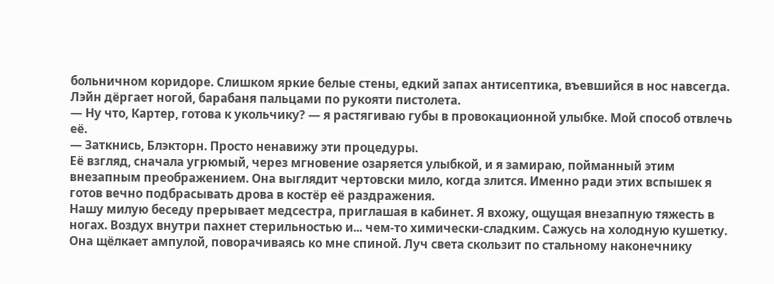больничном коридоре. Слишком яркие белые стены, едкий запах антисептика, въевшийся в нос навсегда. Лэйн дёргает ногой, барабаня пальцами по рукояти пистолета.
— Ну что, Картер, готова к укольчику? — я растягиваю губы в провокационной улыбке. Мой способ отвлечь её.
— Заткнись, Блэкторн. Просто ненавижу эти процедуры.
Её взгляд, сначала угрюмый, через мгновение озаряется улыбкой, и я замираю, пойманный этим внезапным преображением. Она выглядит чертовски мило, когда злится. Именно ради этих вспышек я готов вечно подбрасывать дрова в костёр её раздражения.
Нашу милую беседу прерывает медсестра, приглашая в кабинет. Я вхожу, ощущая внезапную тяжесть в ногах. Воздух внутри пахнет стерильностью и... чем-то химически-сладким. Сажусь на холодную кушетку.
Она щёлкает ампулой, поворачиваясь ко мне спиной. Луч света скользит по стальному наконечнику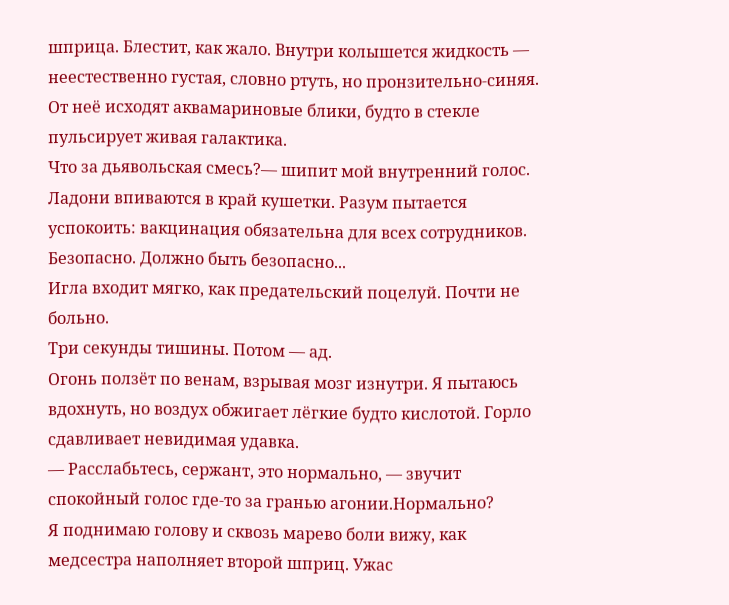шприца. Блестит, как жало. Внутри колышется жидкость — неестественно густая, словно ртуть, но пронзительно-синяя. От неё исходят аквамариновые блики, будто в стекле пульсирует живая галактика.
Что за дьявольская смесь?— шипит мой внутренний голос. Ладони впиваются в край кушетки. Разум пытается успокоить: вакцинация обязательна для всех сотрудников. Безопасно. Должно быть безопасно...
Игла входит мягко, как предательский поцелуй. Почти не больно.
Три секунды тишины. Потом — ад.
Огонь ползёт по венам, взрывая мозг изнутри. Я пытаюсь вдохнуть, но воздух обжигает лёгкие будто кислотой. Горло сдавливает невидимая удавка.
— Расслабьтесь, сержант, это нормально, — звучит спокойный голос где-то за гранью агонии.Нормально?
Я поднимаю голову и сквозь марево боли вижу, как медсестра наполняет второй шприц. Ужас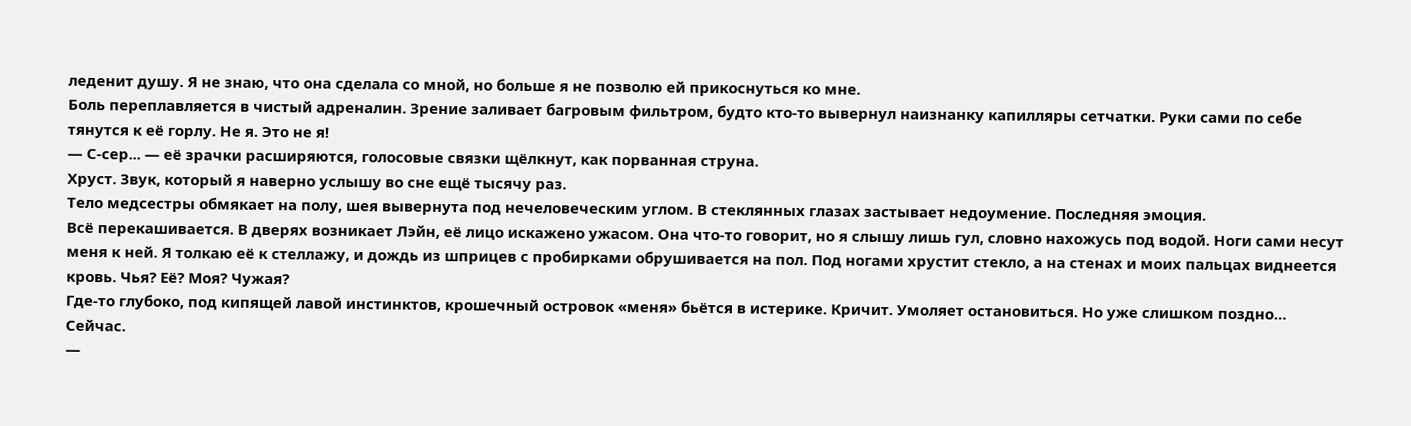леденит душу. Я не знаю, что она сделала со мной, но больше я не позволю ей прикоснуться ко мне.
Боль переплавляется в чистый адреналин. Зрение заливает багровым фильтром, будто кто-то вывернул наизнанку капилляры сетчатки. Руки сами по себе тянутся к её горлу. Не я. Это не я!
— С-сер... — её зрачки расширяются, голосовые связки щёлкнут, как порванная струна.
Хруст. Звук, который я наверно услышу во сне ещё тысячу раз.
Тело медсестры обмякает на полу, шея вывернута под нечеловеческим углом. В стеклянных глазах застывает недоумение. Последняя эмоция.
Всё перекашивается. В дверях возникает Лэйн, её лицо искажено ужасом. Она что-то говорит, но я слышу лишь гул, словно нахожусь под водой. Ноги сами несут меня к ней. Я толкаю её к стеллажу, и дождь из шприцев с пробирками обрушивается на пол. Под ногами хрустит стекло, а на стенах и моих пальцах виднеется кровь. Чья? Её? Моя? Чужая?
Где-то глубоко, под кипящей лавой инстинктов, крошечный островок «меня» бьётся в истерике. Кричит. Умоляет остановиться. Но уже слишком поздно…
Сейчас.
—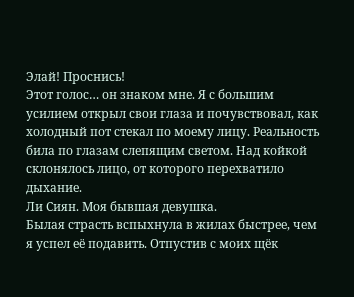Элай! Проснись!
Этот голос… он знаком мне. Я с большим усилием открыл свои глаза и почувствовал, как холодный пот стекал по моему лицу. Реальность била по глазам слепящим светом. Над койкой склонялось лицо, от которого перехватило дыхание.
Ли Сиян. Моя бывшая девушка.
Былая страсть вспыхнула в жилах быстрее, чем я успел её подавить. Отпустив с моих щёк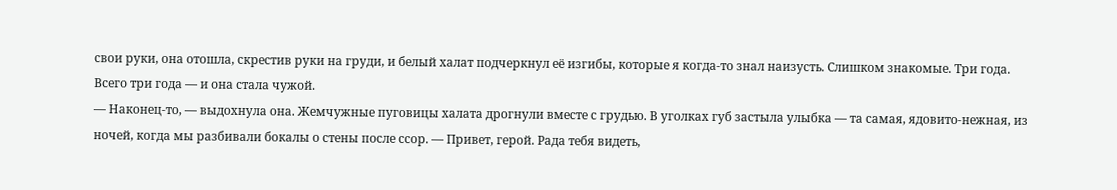свои руки, она отошла, скрестив руки на груди, и белый халат подчеркнул её изгибы, которые я когда-то знал наизусть. Слишком знакомые. Три года. Всего три года — и она стала чужой.
— Наконец-то, — выдохнула она. Жемчужные пуговицы халата дрогнули вместе с грудью. В уголках губ застыла улыбка — та самая, ядовито-нежная, из ночей, когда мы разбивали бокалы о стены после ссор. — Привет, герой. Рада тебя видеть,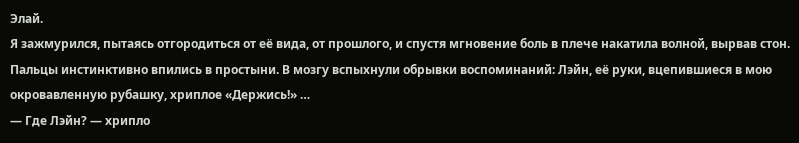Элай.
Я зажмурился, пытаясь отгородиться от её вида, от прошлого, и спустя мгновение боль в плече накатила волной, вырвав стон. Пальцы инстинктивно впились в простыни. В мозгу вспыхнули обрывки воспоминаний: Лэйн, её руки, вцепившиеся в мою окровавленную рубашку, хриплое «Держись!» …
— Где Лэйн? — хрипло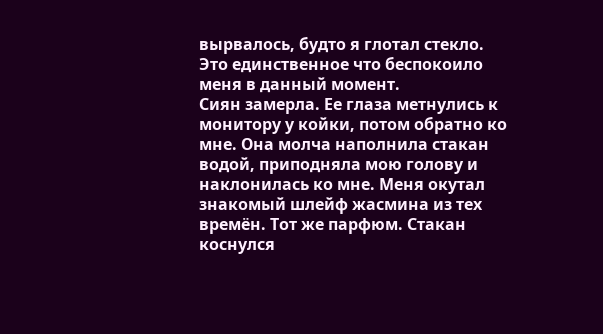вырвалось, будто я глотал стекло. Это единственное что беспокоило меня в данный момент.
Сиян замерла. Ее глаза метнулись к монитору у койки, потом обратно ко мне. Она молча наполнила стакан водой, приподняла мою голову и наклонилась ко мне. Меня окутал знакомый шлейф жасмина из тех времён. Тот же парфюм. Стакан коснулся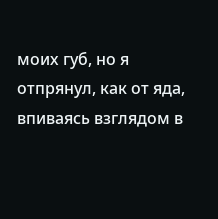моих губ, но я отпрянул, как от яда, впиваясь взглядом в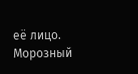её лицо. Морозный